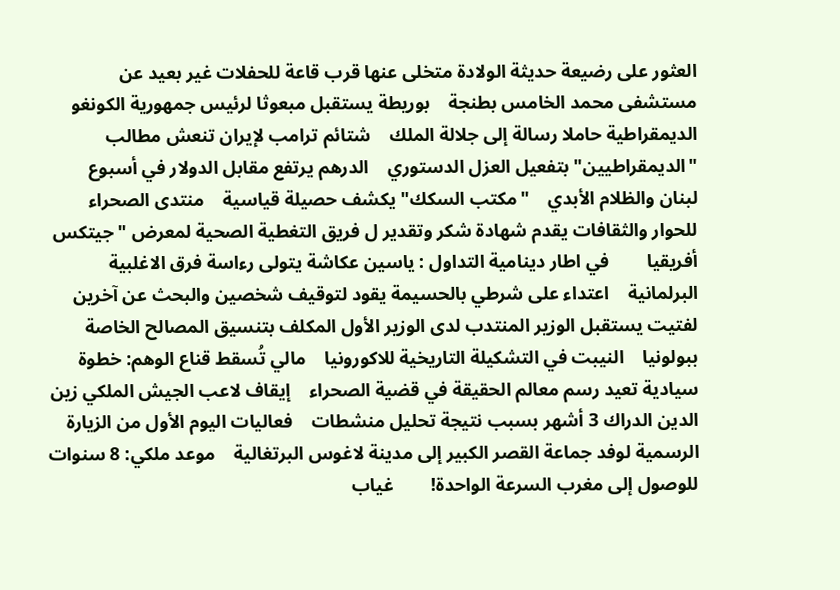العثور على رضيعة حديثة الولادة متخلى عنها قرب قاعة للحفلات غير بعيد عن مستشفى محمد الخامس بطنجة    بوريطة يستقبل مبعوثا لرئيس جمهورية الكونغو الديمقراطية حاملا رسالة إلى جلالة الملك    شتائم ترامب لإيران تنعش مطالب "الديمقراطيين" بتفعيل العزل الدستوري    الدرهم يرتفع مقابل الدولار في أسبوع    لبنان والظلام الأبدي    "مكتب السكك" يكشف حصيلة قياسية    منتدى الصحراء للحوار والثقافات يقدم شهادة شكر وتقدير ل فريق التغطية الصحية لمعرض "جيتكس أفريقيا        في اطار دينامية التداول : ياسين عكاشة يتولى رءاسة فرق الاغلبية البرلمانية    اعتداء على شرطي بالحسيمة يقود لتوقيف شخصين والبحث عن آخرين    لفتيت يستقبل الوزير المنتدب لدى الوزير الأول المكلف بتنسيق المصالح الخاصة ببولونيا    النيبت في التشكيلة التاريخية للاكورونيا    مالي تُسقط قناع الوهم: خطوة سيادية تعيد رسم معالم الحقيقة في قضية الصحراء    إيقاف لاعب الجيش الملكي زين الدين الدراك 3 أشهر بسبب نتيجة تحليل منشطات    فعاليات اليوم الأول من الزيارة الرسمية لوفد جماعة القصر الكبير إلى مدينة لاغوس البرتغالية    موعد ملكي: 8 سنوات للوصول إلى مغرب السرعة الواحدة!        غياب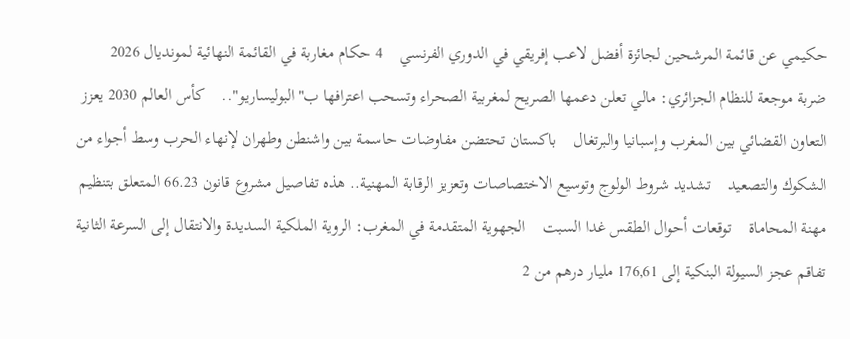حكيمي عن قائمة المرشحين لجائزة أفضل لاعب إفريقي في الدوري الفرنسي    4 حكام مغاربة في القائمة النهائية لمونديال 2026        ضربة موجعة للنظام الجزائري: مالي تعلن دعمها الصريح لمغربية الصحراء وتسحب اعترافها ب"البوليساريو"..    كأس العالم 2030 يعزز التعاون القضائي بين المغرب وإسبانيا والبرتغال    باكستان تحتضن مفاوضات حاسمة بين واشنطن وطهران لإنهاء الحرب وسط أجواء من الشكوك والتصعيد    تشديد شروط الولوج وتوسيع الاختصاصات وتعزيز الرقابة المهنية.. هذه تفاصيل مشروع قانون 66.23 المتعلق بتنظيم مهنة المحاماة    توقعات أحوال الطقس غدا السبت    الجهوية المتقدمة في المغرب: الروية الملكية السديدة والانتقال إلى السرعة الثانية    تفاقم عجز السيولة البنكية إلى 176,61 مليار درهم من 2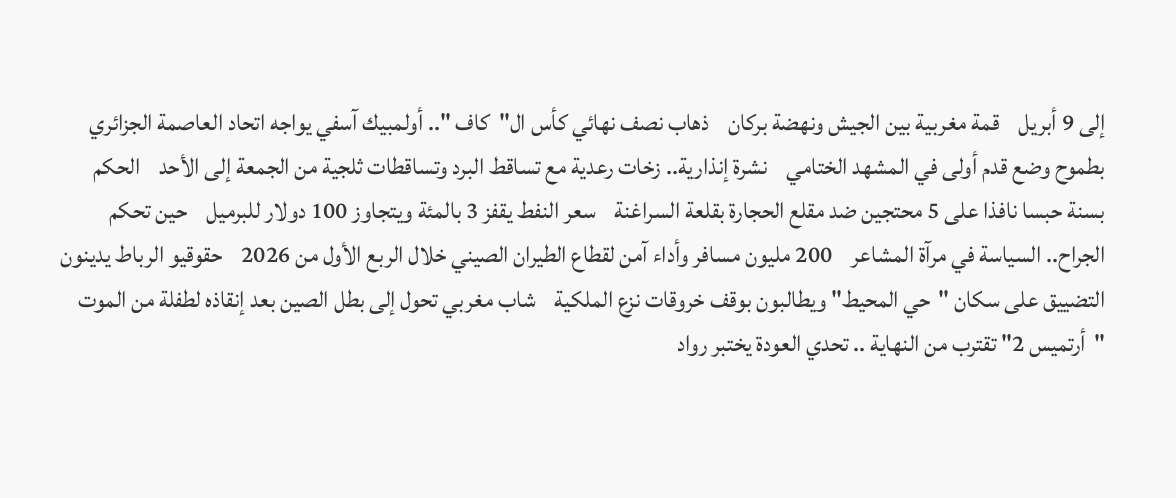إلى 9 أبريل    قمة مغربية بين الجيش ونهضة بركان    ذهاب نصف نهائي كأس ال"كاف ".. أولمبيك آسفي يواجه اتحاد العاصمة الجزائري بطموح وضع قدم أولى في المشهد الختامي    نشرة إنذارية.. زخات رعدية مع تساقط البرد وتساقطات ثلجية من الجمعة إلى الأحد    الحكم بسنة حبسا نافذا على 5 محتجين ضد مقلع الحجارة بقلعة السراغنة    سعر النفط يقفز 3 بالمئة ويتجاوز 100 دولار للبرميل    حين تحكم الجراح.. السياسة في مرآة المشاعر    200 مليون مسافر وأداء آمن لقطاع الطيران الصيني خلال الربع الأول من 2026    حقوقيو الرباط يدينون التضييق على سكان "حي المحيط" ويطالبون بوقف خروقات نزع الملكية    شاب مغربي تحول إلى بطل الصين بعد إنقاذه لطفلة من الموت    "أرتميس 2" تقترب من النهاية .. تحدي العودة يختبر رواد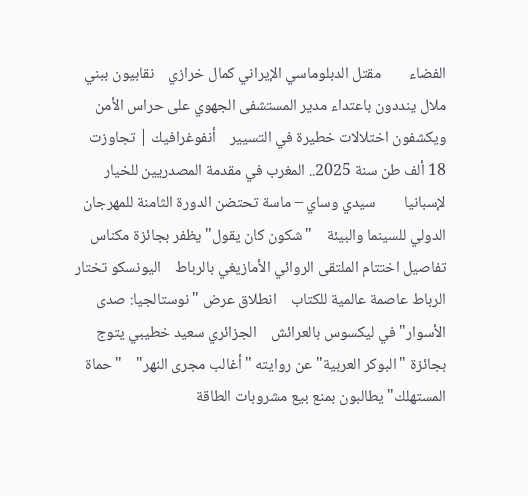الفضاء        مقتل الدبلوماسي الإيراني كمال خرازي    نقابيون ببني ملال ينددون باعتداء مدير المستشفى الجهوي على حراس الأمن ويكشفون اختلالات خطيرة في التسيير    أنفوغرافيك | تجاوزت 18 ألف طن سنة 2025.. المغرب في مقدمة المصدريين للخيار لإسبانيا        سيدي وساي – ماسة تحتضن الدورة الثامنة للمهرجان الدولي للسينما والبيئة    "شكون كان يقول" يظفر بجائزة مكناس    تفاصيل اختتام الملتقى الروائي الأمازيغي بالرباط    اليونسكو تختار الرباط عاصمة عالمية للكتاب    انطلاق عرض "نوستالجيا: صدى الأسوار" في ليكسوس بالعرائش    الجزائري سعيد خطيبي يتوج بجائزة "البوكر العربية" عن روايته "أغالب مجرى النهر"    "حماة المستهلك" يطالبون بمنع بيع مشروبات الطاقة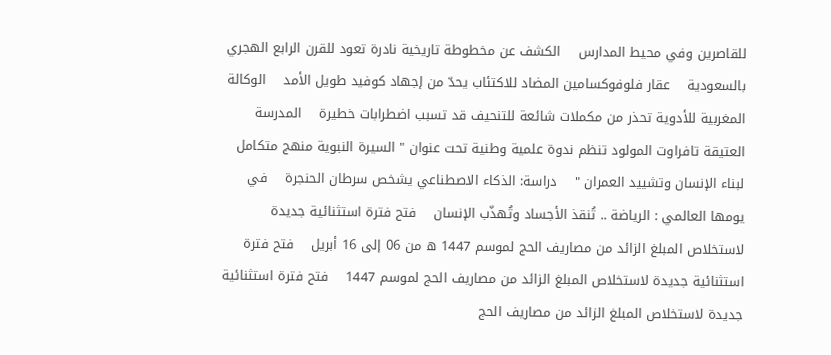للقاصرين وفي محيط المدارس    الكشف عن مخطوطة تاريخية نادرة تعود للقرن الرابع الهجري بالسعودية    عقار فلوفوكسامين المضاد للاكتئاب يحدّ من إجهاد كوفيد طويل الأمد    الوكالة المغربية للأدوية تحذر من مكملات شائعة للتنحيف قد تسبب اضطرابات خطيرة    المدرسة العتيقة تافراوت المولود تنظم ندوة علمية وطنية تحت عنوان " السيرة النبوية منهج متكامل لبناء الإنسان وتشييد العمران "    دراسة: الذكاء الاصطناعي يشخص سرطان الحنجرة    في يومها العالمي : الرياضة .. تُنقذ الأجساد وتُهذّب الإنسان    فتح فترة استثنائية جديدة لاستخلاص المبلغ الزائد من مصاريف الحج لموسم 1447 ه من 06 إلى 16 أبريل    فتح فترة استثنائية جديدة لاستخلاص المبلغ الزائد من مصاريف الحج لموسم 1447    فتح فترة استثنائية جديدة لاستخلاص المبلغ الزائد من مصاريف الحج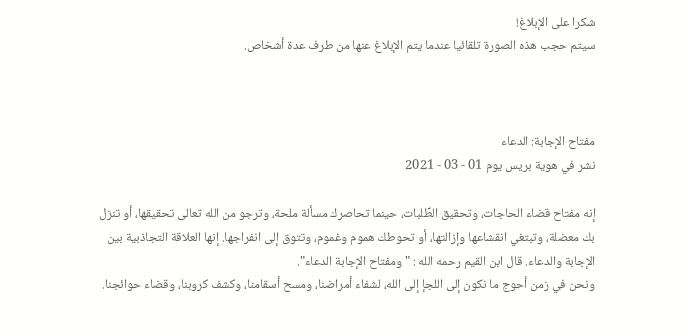شكرا على الإبلاغ!
سيتم حجب هذه الصورة تلقائيا عندما يتم الإبلاغ عنها من طرف عدة أشخاص.



مفتاح الإجابة: الدعاء
نشر في هوية بريس يوم 01 - 03 - 2021

إنه مفتاح قضاء الحاجات، وتحقيق الطِّلبات، حينما تحاصرك مسألة ملحة، وترجو من الله تعالى تحقيقها، أو تنزل بك معضلة، وتبتغي انقشاعها وإزالتها، أو تحوطك هموم وغموم، وتتوق إلى انفراجها. إنها العلاقة التجاذبية بين الإجابة والدعاء. قال ابن القيم رحمه الله : "ومفتاح الإجابة الدعاء".
ونحن في زمن أحوج ما نكون إلى اللجإ إلى الله، لشفاء أمراضنا، ومسح أسقامنا، وكشف كروبنا، وقضاء حوائجنا.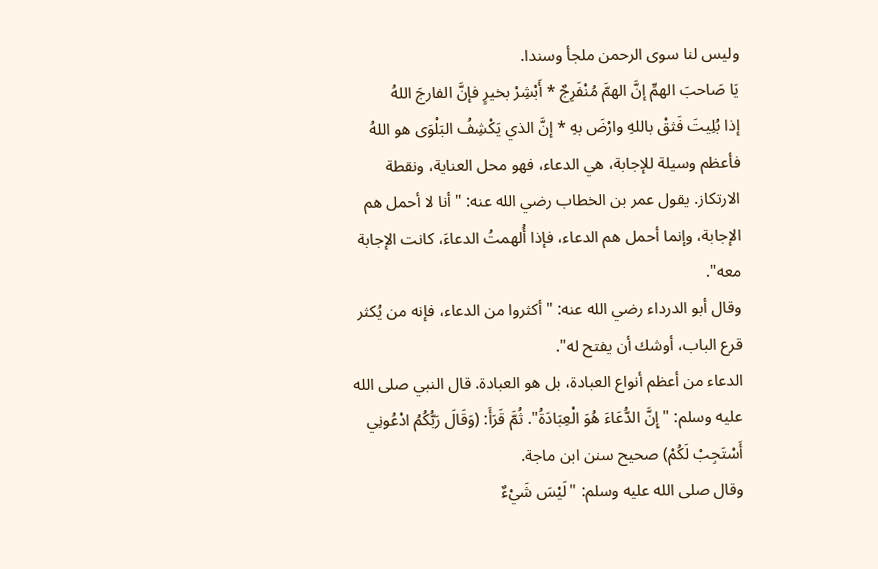وليس لنا سوى الرحمن ملجأ وسندا.
يَا صَاحبَ الهمِّ إنَّ الهمَّ مُنْفَرِجٌ * أَبْشِرْ بخيرٍ فإنَّ الفارجَ اللهُ
إذا بُلِيتَ فَثقْ باللهِ وارْضَ بهِ * إنَّ الذي يَكْشِفُ البَلْوَى هو اللهُ
فأعظم وسيلة للإجابة، هي الدعاء، فهو محل العناية، ونقطة الارتكاز. يقول عمر بن الخطاب رضي الله عنه: "أنا لا أحمل هم الإجابة، وإنما أحمل هم الدعاء، فإذا أُلهمتُ الدعاءَ، كانت الإجابة معه".
وقال أبو الدرداء رضي الله عنه: "أكثروا من الدعاء، فإنه من يُكثر قرع الباب، أوشك أن يفتح له".
الدعاء من أعظم أنواع العبادة، بل هو العبادة. قال النبي صلى الله عليه وسلم: "إِنَّ الدُّعَاءَ هُوَ الْعِبَادَةُ". ثُمَّ قَرَأَ: (وَقَالَ رَبُّكُمُ ادْعُونِي أَسْتَجِبْ لَكُمْ) صحيح سنن ابن ماجة.
وقال صلى الله عليه وسلم: "لَيْسَ شَيْءٌ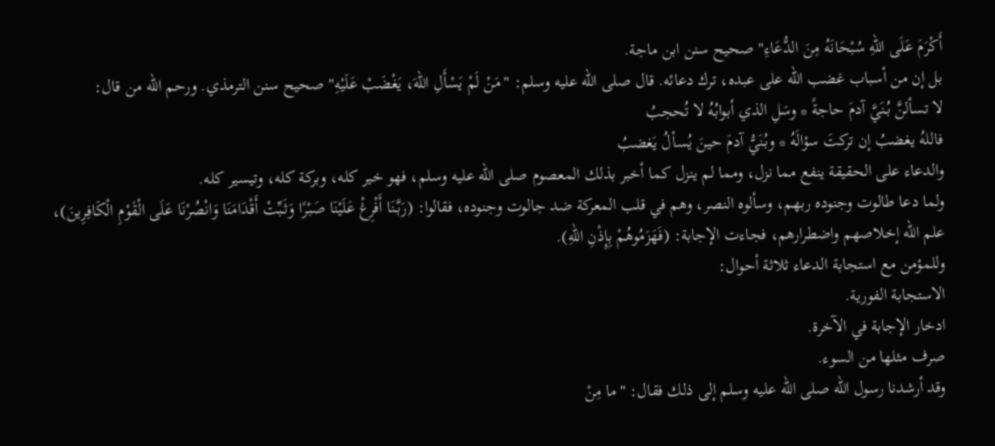أَكْرَمَ عَلَى اللهِ سُبْحَانَهُ مِنَ الدُّعَاءِ" صحيح سنن ابن ماجة.
بل إن من أسباب غضب الله على عبده، ترك دعائه. قال صلى الله عليه وسلم: "مَنْ لَمْ يَسْأَلِ اللهَ، يَغْضَبْ عَلَيْهِ" صحيح سنن الترمذي. ورحم الله من قال:
لا تسألنَّ بُنَيَّ آدمَ حاجةً * وسَلِ الذي أبوابُهُ لا تُحجبُ
فاللهُ يغضبُ إن تركتَ سؤالَهُ * وبُنَيُّ آدمَ حينَ يُسألُ يَغضبُ
والدعاء على الحقيقة ينفع مما نزل، ومما لم ينزل كما أخبر بذلك المعصوم صلى الله عليه وسلم، فهو خير كله، وبركة كله، وتيسير كله.
ولما دعا طالوت وجنوده ربهم، وسألوه النصر، وهم في قلب المعركة ضد جالوت وجنوده، فقالوا: (رَبَّنَا أَفْرِغْ عَلَيْنَا صَبْرًا وَثَبِّتْ أَقْدَامَنَا وَانْصُرْنَا عَلَى الْقَوْمِ الْكَافِرِينَ)، علم الله إخلاصهم واضطرارهم، فجاءت الإجابة: (فَهَزَمُوهُمْ بِإِذْنِ اللهِ).
وللمؤمن مع استجابة الدعاء ثلاثة أحوال:
الاستجابة الفورية.
ادخار الإجابة في الآخرة.
صرف مثلها من السوء.
وقد أرشدنا رسول الله صلى الله عليه وسلم إلى ذلك فقال: "ما مِنْ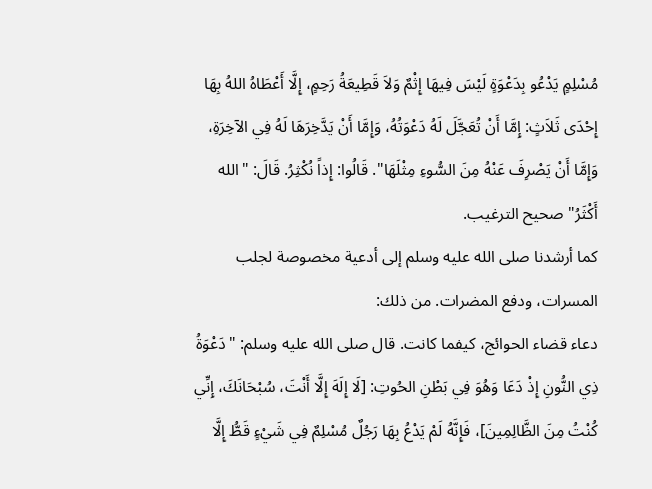مُسْلِمٍ يَدْعُو بِدَعْوَةٍ لَيْسَ فِيهَا إِثْمٌ وَلاَ قَطِيعَةُ رَحِمٍ، إِلَّا أَعْطَاهُ اللهُ بِهَا إِحْدَى ثَلاَثٍ: إِمَّا أَنْ تُعَجَّلَ لَهُ دَعْوَتُهُ، وَإِمَّا أَنْ يَدَّخِرَهَا لَهُ فِي الآخِرَةِ، وَإِمَّا أَنْ يَصْرِفَ عَنْهُ مِنَ السُّوءِ مِثْلَهَا". قَالُوا: إِذاً نُكْثِرُ. قَالَ: "الله أَكْثَرُ" صحيح الترغيب.
كما أرشدنا صلى الله عليه وسلم إلى أدعية مخصوصة لجلب المسرات، ودفع المضرات. من ذلك:
دعاء قضاء الحوائج، كيفما كانت. قال صلى الله عليه وسلم: "دَعْوَةُ ذِي النُّونِ إِذْ دَعَا وَهُوَ فِي بَطْنِ الحُوتِ: [لَا إِلَهَ إِلَّا أَنْتَ، سُبْحَانَكَ، إِنِّي كُنْتُ مِنَ الظَّالِمِينَ]، فَإِنَّهُ لَمْ يَدْعُ بِهَا رَجُلٌ مُسْلِمٌ فِي شَيْءٍ قَطُّ إِلَّا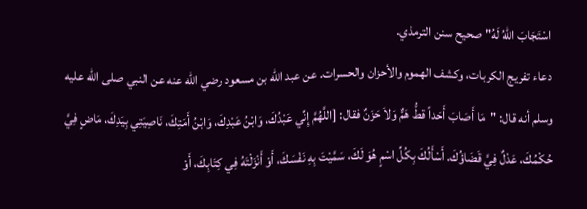اسْتَجَابَ اللهُ لَهُ" صحيح سنن الترمذي.
دعاء تفريج الكربات، وكشف الهموم والأحزان والحسرات. عن عبد الله بن مسعود رضي الله عنه عن النبي صلى الله عليه وسلم أنه قال: "مَا أَصَابَ أَحَداً قطُّ هَمٌّ وَلاَ حَزَنٌ فقال: [اللَّهُمَّ إِنِّي عَبْدُكَ، وَابْنُ عَبْدِكَ، وَابْنُ أَمَتِكَ، نَاصِيَتِي بِيَدِكَ، مَاضٍ فِيَّ حُكْمُكَ، عَدْلٌ فِيَّ قَضَاؤُكَ. أَسْأَلُكَ بِكُلِّ اسْمٍ هُوَ لَكَ، سَمَّيْتَ بِهِ نَفْسَكَ، أَوْ أَنْزَلْتَهُ فِي كِتَابِكَ، أَوْ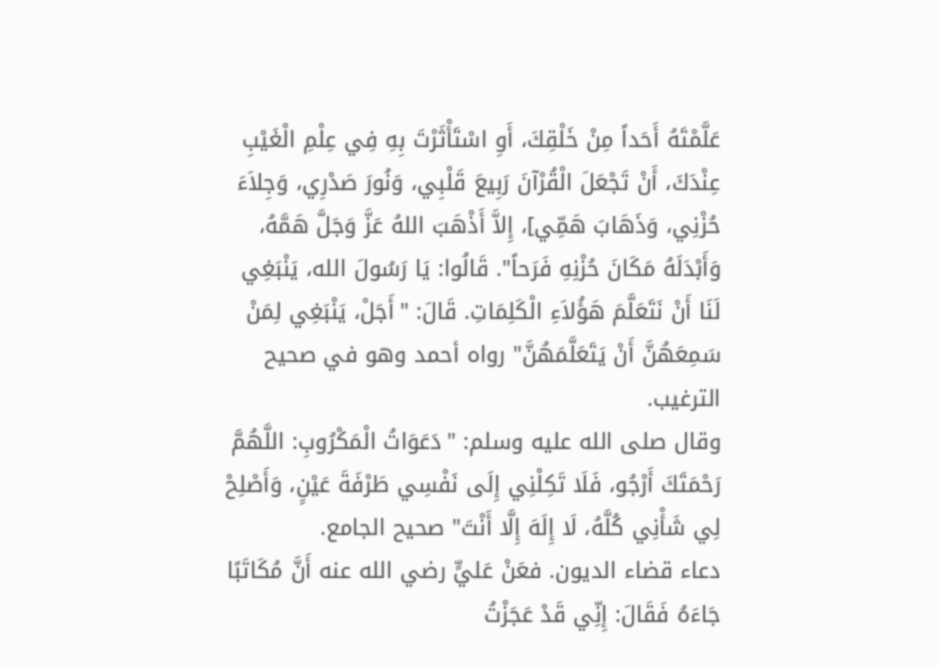عَلَّمْتَهُ أَحَداً مِنْ خَلْقِكَ، أَوِ اسْتَأْثَرْتَ بِهِ فِي عِلْمِ الْغَيْبِ عِنْدَكَ، أَنْ تَجْعَلَ الْقُرْآنَ رَبِيعَ قَلْبِي، وَنُورَ صَدْرِي، وَجِلاَءَ حُزْنِي، وَذَهَابَ هَمِّي]، إِلاَّ أَذْهَبَ اللهُ عَزَّ وَجَلَّ هَمَّهُ، وَأَبْدَلَهُ مَكَانَ حُزْنِهِ فَرَحاً". قَالُوا: يَا رَسُولَ الله، يَنْبَغِي لَنَا أَنْ نَتَعَلَّمَ هَؤُلاَءِ الْكَلِمَاتِ. قَالَ: "أَجَلْ، يَنْبَغِي لِمَنْ سَمِعَهُنَّ أَنْ يَتَعَلَّمَهُنَّ" رواه أحمد وهو في صحيح الترغيب.
وقال صلى الله عليه وسلم: "دَعَوَاتُ الْمَكْرُوبِ: اللَّهُمَّ رَحْمَتَكَ أَرْجُو، فَلَا تَكِلْنِي إِلَى نَفْسِي طَرْفَةَ عَيْنٍ، وَأَصْلِحْ لِي شَأْنِي كُلَّهُ، لَا إِلَهَ إِلَّا أَنْتَ" صحيح الجامع.
دعاء قضاء الديون. فعَنْ عَليٍّ رضي الله عنه أَنَّ مُكَاتَبًا جَاءَهُ فَقَالَ: إِنِّي قَدْ عَجَزْتُ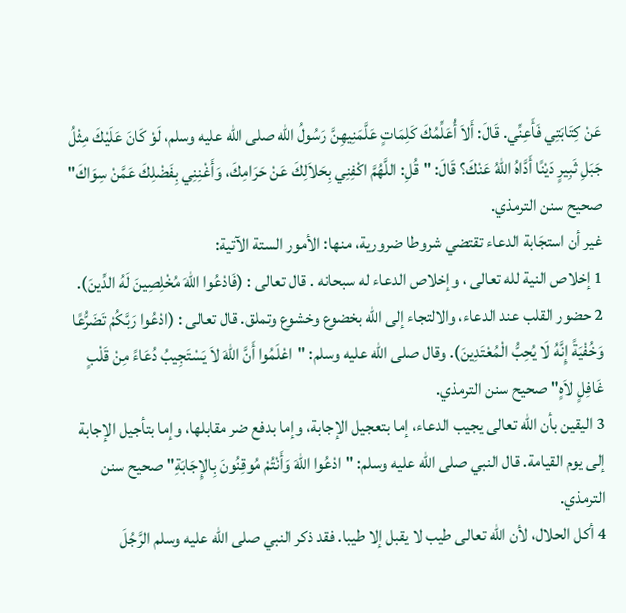عَنْ كِتَابَتِي فَأَعِنِّي. قَالَ: أَلاَ أُعَلِّمُكَ كَلِمَاتٍ عَلَّمَنِيهِنَّ رَسُولُ الله صلى الله عليه وسلم، لَوْ كَانَ عَلَيْكَ مِثْلُ جَبَلِ ثَبِيرٍ دَيْنًا أَدَّاهُ اللهُ عَنْكَ؟ قَالَ: "قُلِ: اللَّهُمَّ اكْفِنِي بِحَلاَلِكَ عَنْ حَرَامِكَ، وَأَغْنِنِي بِفَضْلِكَ عَمَّنْ سِوَاكَ" صحيح سنن الترمذي.
غير أن استجَابة الدعاء تقتضي شروطا ضرورية، منها: الأمور الستة الآتية:
1 إخلاص النية لله تعالى ، وإخلاص الدعاء له سبحانه . قال تعالى : (فَادْعُوا اللهَ مُخْلِصِينَ لَهُ الدِّينَ).
2 حضور القلب عند الدعاء، والالتجاء إلى الله بخضوع وخشوع وتملق. قال تعالى : (ادْعُوا رَبَّكُمْ تَضَرُّعًا وَخُفْيَةً إِنَّهُ لَا يُحِبُّ الْمُعْتَدِينَ). وقال صلى الله عليه وسلم: "اعْلَمُوا أَنَّ اللهَ لاَ يَسْتَجِيبُ دُعَاءً مِنْ قَلْبٍ غَافِلٍ لاَهٍ" صحيح سنن الترمذي.
3 اليقين بأن الله تعالى يجيب الدعاء، إما بتعجيل الإجابة، وإما بدفع ضر مقابلها، وإما بتأجيل الإجابة إلى يوم القيامة. قال النبي صلى الله عليه وسلم: "ادْعُوا اللهَ وَأَنْتُمْ مُوقِنُونَ بِالإِجَابَةِ" صحيح سنن الترمذي.
4 أكل الحلال، لأن الله تعالى طيب لا يقبل إلا طيبا. فقد ذكر النبي صلى الله عليه وسلم الرَّجُلَ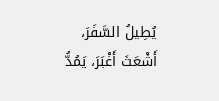يُطِيلُ السَّفَرَ، أَشْعَثَ أَغْبَرَ، يَمُدُّ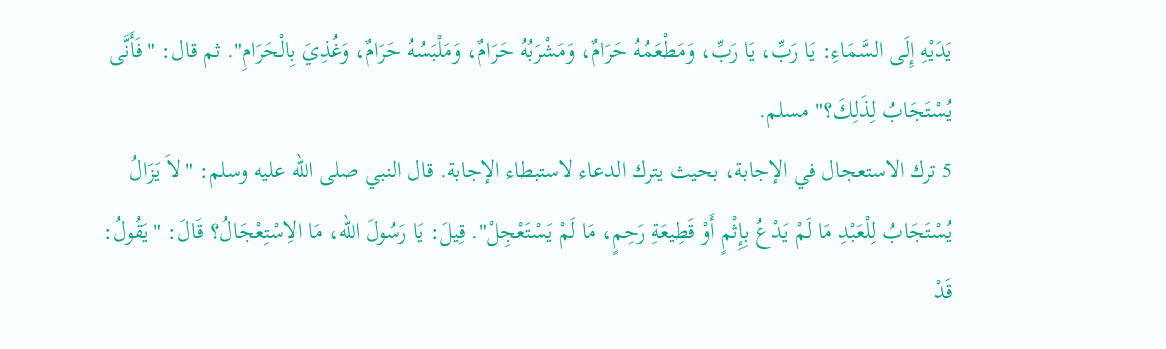يَدَيْهِ إِلَى السَّمَاءِ: يَا رَبِّ، يَا رَبِّ، وَمَطْعَمُهُ حَرَامٌ، وَمَشْرَبُهُ حَرَامٌ، وَمَلْبَسُهُ حَرَامٌ، وَغُذِيَ بِالْحَرَامِ". ثم قال: "فَأَنَّى يُسْتَجَابُ لِذَلِكَ؟" مسلم.
5 ترك الاستعجال في الإجابة، بحيث يترك الدعاء لاستبطاء الإجابة. قال النبي صلى الله عليه وسلم: "لاَ يَزَالُ يُسْتَجَابُ لِلْعَبْدِ مَا لَمْ يَدْعُ بِإِثْمٍ أَوْ قَطِيعَةِ رَحِمٍ، مَا لَمْ يَسْتَعْجِلْ". قِيلَ: يَا رَسُولَ الله، مَا الاِسْتِعْجَالُ؟ قَالَ: "يَقُولُ: قَدْ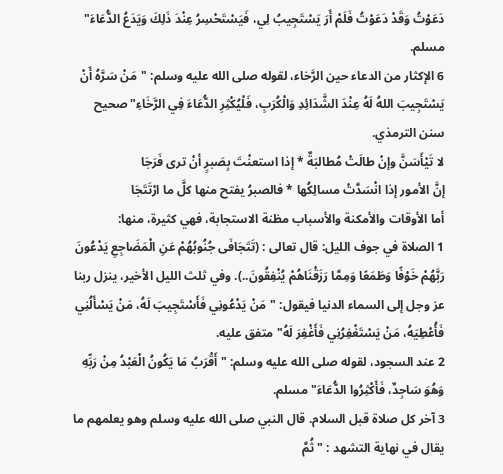دَعَوْتُ وَقَدْ دَعَوْتُ فَلَمْ أَرَ يَسْتَجِيبُ لِي، فَيَسْتَحْسِرُ عِنْدَ ذَلِكَ وَيَدَعُ الدُّعَاءَ" مسلم.
6 الإكثار من الدعاء حين الرَّخاء، لقوله صلى الله عليه وسلم: "مَنْ سَرَّهُ أَنْ يَسْتَجِيبَ اللهُ لَهُ عِنْدَ الشَّدَائِدِ وَالْكُرَبِ، فَلْيُكْثِرِ الدُّعَاءَ فِي الرَّخَاءِ" صحيح سنن الترمذي.
لا تَيْأَسَنَّ وإنْ طالَتْ مُطالبَةٌ * إذا استعنْتَ بِصَبرٍ أنْ ترى فَرَجَا
إنَّ الأمور إذا انْسَدَّتْ مسالِكُها * فالصبرُ يفتح منها كلَّ ما ارْتَتَجَا
أما الأوقات والأمكنة والأسباب مظنة الاستجابة، فهي كثيرة، منها:
1 الصلاة في جوف الليل: قال تعالى : (تَتَجَافَى جُنُوبُهُمْ عَنِ الْمَضَاجِعِ يَدْعُونَ رَبَّهُمْ خَوْفًا وَطَمَعًا وَمِمَّا رَزَقْنَاهُمْ يُنْفِقُونَ..). وفي ثلث الليل الأخير، ينزل ربنا عز وجل إلى السماء الدنيا فيقول: "مَنْ يَدْعُونِي فَأَسْتَجِيبَ لَهُ، مَنْ يَسْأَلُنِي فَأُعْطِيَهُ، مَنْ يَسْتَغْفِرُنِي فَأَغْفِرَ لَهُ" متفق عليه.
2 عند السجود، لقوله صلى الله عليه وسلم: "أَقْرَبُ مَا يَكُونُ الْعَبْدُ مِنْ رَبِّهِ وَهُوَ سَاجِدٌ، فَأَكْثِرُوا الدُّعَاءَ" مسلم.
3 آخر كل صلاة قبل السلام. قال النبي صلى الله عليه وسلم وهو يعلمهم ما يقال في نهاية التشهد : "ثُمَّ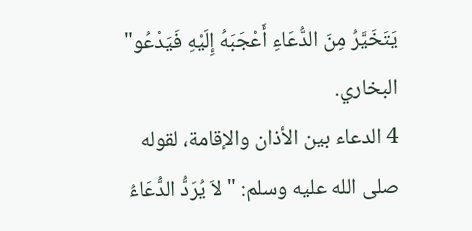يَتَخَيَّرُ مِنَ الدُّعَاءِ أَعْجَبَهُ إِلَيْهِ فَيَدْعُو" البخاري.
4 الدعاء بين الأذان والإقامة، لقوله صلى الله عليه وسلم: "لاَ يُرَدُّ الدُّعَاءُ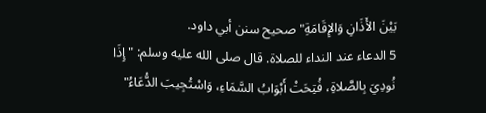بَيْنَ الأَذَانِ وَالإِقَامَةِ" صحيح سنن أبي داود.
5 الدعاء عند النداء للصلاة. قال صلى الله عليه وسلم: "إِذَا نُودِيَ بِالصَّلاةِ، فُتِحَتْ أَبْوَابُ السَّمَاءِ، وَاسْتُجِيبَ الدُّعَاءُ"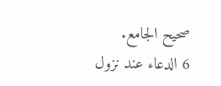صحيح الجامع.
6 الدعاء عند نزول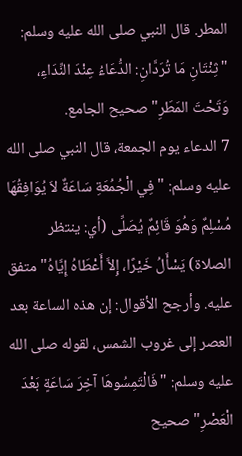المطر. قال النبي صلى الله عليه وسلم: "ثِنْتَانِ مَا تُرَدَّانِ: الدُّعَاءُ عِنْدَ النِّدَاءِ، وَتَحْتَ المَطَرِ" صحيح الجامع.
7 الدعاء يوم الجمعة، قال النبي صلى الله عليه وسلم: "فِي الْجُمُعَةِ سَاعَةٌ لاَ يُوَافِقُهَا مُسْلِمٌ وَهُوَ قَائِمٌ يُصَلِّى (أي: ينتظر الصلاة) يَسْأَلُ خَيْرًا، إِلاَّ أَعْطَاهُ إِيَّاهُ" متفق عليه. وأرجح الأقوال: إن هذه الساعة بعد العصر إلى غروب الشمس، لقوله صلى الله عليه وسلم: "فَالْتَمِسُوهَا آخِرَ سَاعَةٍ بَعْدَ الْعَصْرِ" صحيح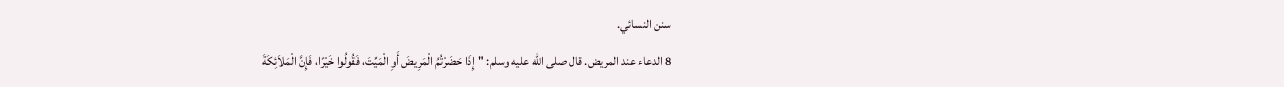سنن النسائي.
8 الدعاء عند المريض. قال صلى الله عليه وسلم: "إِذَا حَضَرْتُمُ الْمَرِيضَ أَوِ الْمَيِّتَ، فَقُولُوا خَيْرًا، فَإِنَّ الْمَلاَئِكَةَ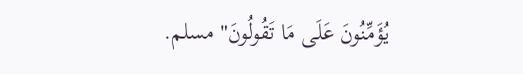يُؤَمِّنُونَ عَلَى مَا تَقُولُونَ" مسلم.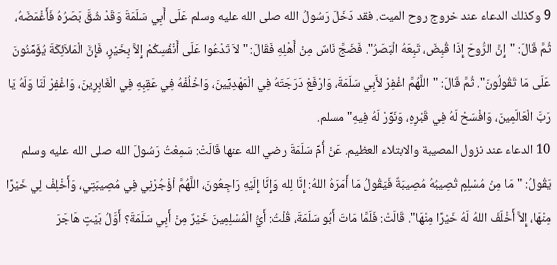9 وكذلك الدعاء عند خروج روح الميت. فقد دَخَلَ رَسُولُ الله صلى الله عليه وسلم عَلَى أَبِي سَلَمَةَ وَقَدْ شُقَّ بَصَرُهُ فَأَغْمَضَهُ، ثُمَّ قَالَ: "إِنَّ الرُّوحَ إِذَا قُبِضَ، تَبِعَهُ الْبَصَرُ". فَضَجَّ نَاسٌ مِنْ أَهْلِهِ فَقَالَ: "لاَ تَدْعُوا عَلَى أَنْفُسِكُمْ إِلاَّ بِخَيْرٍ، فَإِنَّ الْمَلاَئِكَةَ يُؤَمِّنُونَ عَلَى مَا تَقُولُونَ". ثُمَّ قَالَ: "اللَّهُمَّ اغْفِرْ لأَبِي سَلَمَةَ، وَارْفَعْ دَرَجَتَهُ فِي الْمَهْدِيِّينَ، وَاخْلُفْهُ فِي عَقِبِهِ فِي الْغَابِرِينَ، وَاغْفِرْ لَنَا وَلَهُ يَا رَبَّ الْعَالَمِينَ، وَافْسَحْ لَهُ فِي قَبْرِهِ، وَنَوِّرْ لَهُ فِيهِ" مسلم.
10 الدعاء عند نزول المصيبة والابتلاء العظيم. عَنْ أُمِّ سَلَمَةَ رضي الله عنها قَالَتْ: سَمِعْتُ رَسُولَ الله صلى الله عليه وسلم يَقُولُ: "مَا مِنْ مُسْلِمٍ تُصِيبُهُ مُصِيبَةٌ فَيَقُولُ مَا أَمَرَهُ اللهُ: إِنَّا لِله وَإِنَّا إِلَيْهِ رَاجِعُونَ، اللَّهُمَّ اْؤْجُرْنِي فِي مُصِيبَتِي، وَأَخْلِفْ لِي خَيْرًا مِنْهَا، إِلاَّ أَخْلَفَ اللهُ لَهُ خَيْرًا مِنْهَا". قَالَتْ: فَلَمَّا مَاتَ أَبُو سَلَمَةَ، قُلْتُ: أَيُّ الْمُسْلِمِينَ خَيْرٌ مِنْ أَبِي سَلَمَةَ؟ أَوَّلُ بَيْتٍ هَاجَرَ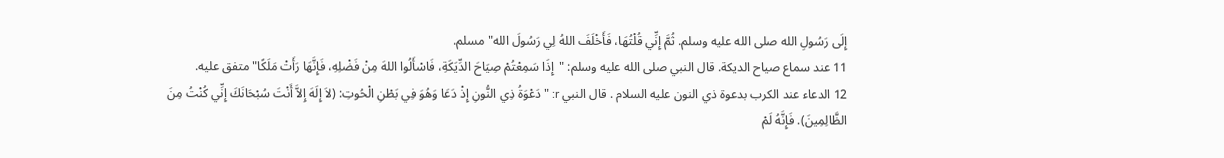إِلَى رَسُولِ الله صلى الله عليه وسلم. ثُمَّ إِنِّي قُلْتُهَا، فَأَخْلَفَ اللهُ لِي رَسُولَ الله" مسلم.
11 عند سماع صياح الديكة. قال النبي صلى الله عليه وسلم: "إِذَا سَمِعْتُمْ صِيَاحَ الدِّيَكَةِ، فَاسْأَلُوا اللهَ مِنْ فَضْلِهِ، فَإِنَّهَا رَأَتْ مَلَكًا" متفق عليه.
12 الدعاء عند الكرب بدعوة ذي النون عليه السلام . قال النبي r: "دَعْوَةُ ذِي النُّونِ إِذْ دَعَا وَهُوَ فِي بَطْنِ الْحُوتِ: (لاَ إِلَهَ إِلاَّ أَنْتَ سُبْحَانَكَ إِنِّي كُنْتُ مِنَ الظَّالِمِينَ). فَإِنَّهُ لَمْ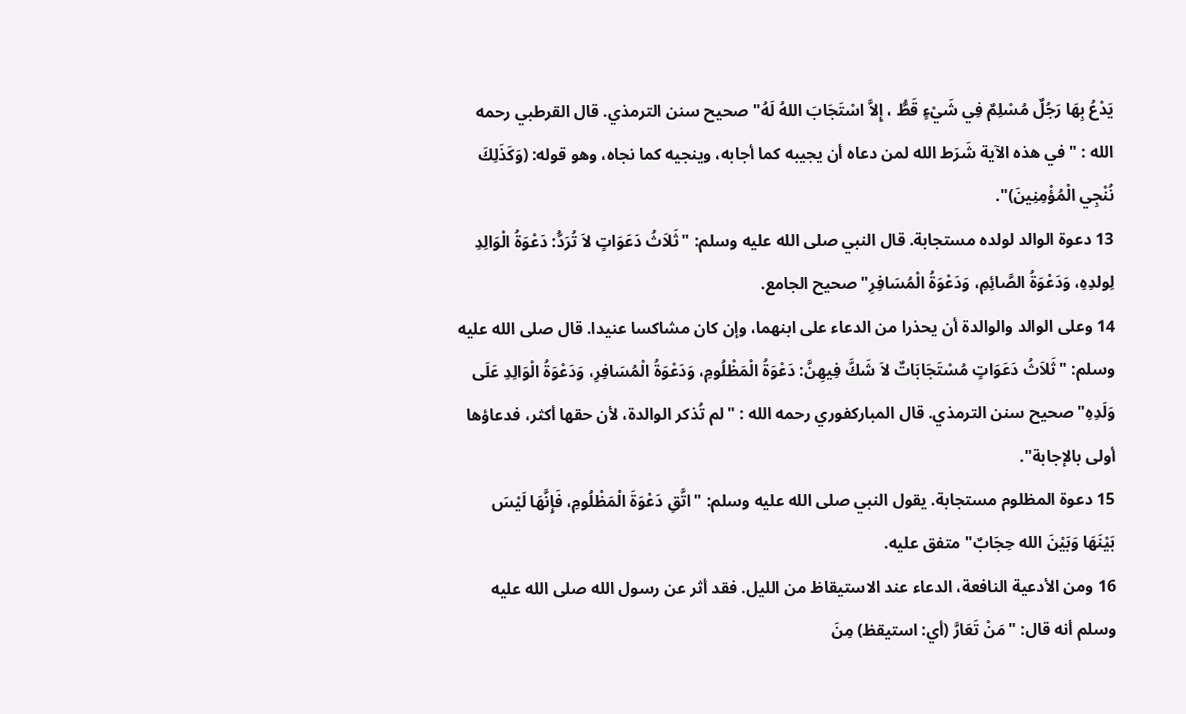يَدْعُ بِهَا رَجُلٌ مُسْلِمٌ فِي شَيْءٍ قَطُّ ، إِلاَّ اسْتَجَابَ اللهُ لَهُ" صحيح سنن الترمذي. قال القرطبي رحمه الله : "في هذه الآية شَرَط الله لمن دعاه أن يجيبه كما أجابه، وينجيه كما نجاه، وهو قوله: (وَكَذَلِكَ نُنْجِي الْمُؤْمِنِينَ)".
13 دعوة الوالد لولده مستجابة. قال النبي صلى الله عليه وسلم: "ثَلاَثُ دَعَوَاتٍ لاَ تُرَدُّ: دَعْوَةُ الْوَالِدِ لِولدِهِ، وَدَعْوَةُ الصَّائِمِ، وَدَعْوَةُ الْمُسَافِرِ" صحيح الجامع.
14 وعلى الوالد والوالدة أن يحذرا من الدعاء على ابنهما، وإن كان مشاكسا عنيدا. قال صلى الله عليه وسلم: "ثَلاَثُ دَعَوَاتٍ مُسْتَجَابَاتٌ لاَ شَكَّ فِيهِنَّ: دَعْوَةُ الْمَظْلُومِ، وَدَعْوَةُ الْمُسَافِرِ، وَدَعْوَةُ الْوَالِدِ عَلَى وَلَدِهِ" صحيح سنن الترمذي. قال المباركفوري رحمه الله : "لم تُذكر الوالدة، لأن حقها أكثر، فدعاؤها أولى بالإجابة".
15 دعوة المظلوم مستجابة. يقول النبي صلى الله عليه وسلم: "اتَّقِ دَعْوَةَ الْمَظْلُومِ، فَإِنَّهَا لَيْسَ بَيْنَهَا وَبَيْنَ الله حِجَابٌ" متفق عليه.
16 ومن الأدعية النافعة، الدعاء عند الاستيقاظ من الليل. فقد أثر عن رسول الله صلى الله عليه وسلم أنه قال: "مَنْ تَعَارَّ (أي: استيقظ) مِنَ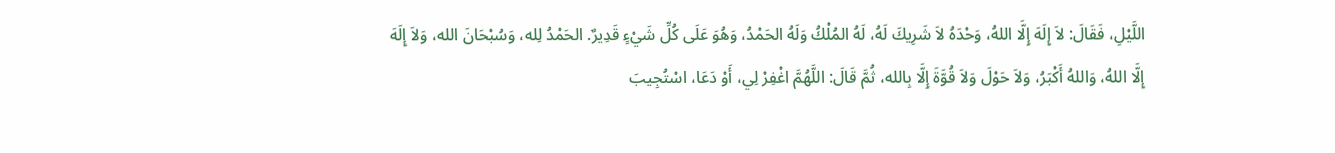اللَّيْلِ، فَقَالَ: لاَ إِلَهَ إِلَّا اللهُ، وَحْدَهُ لاَ شَرِيكَ لَهُ، لَهُ المُلْكُ وَلَهُ الحَمْدُ، وَهُوَ عَلَى كُلِّ شَيْءٍ قَدِيرٌ. الحَمْدُ لِله، وَسُبْحَانَ الله، وَلاَ إِلَهَ إِلَّا اللهُ، وَاللهُ أَكْبَرُ، وَلاَ حَوْلَ وَلاَ قُوَّةَ إِلَّا بِالله، ثُمَّ قَالَ: اللَّهُمَّ اغْفِرْ لِي، أَوْ دَعَا، اسْتُجِيبَ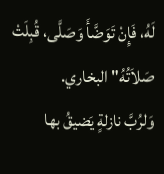لَهُ، فَإِنْ تَوَضَّأَ وَصَلَّى، قُبِلَتْ صَلاَتُهُ" البخاري.
وَلرُبَّ نازلةٍ يَضيقُ بها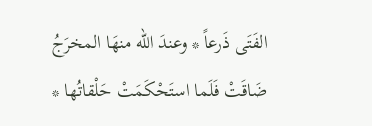الفَتَى ذَرعاً * وعندَ الله منهَا المخرَجُ
ضَاقَتْ فَلَما استَحْكَمَتْ حَلْقاتُها *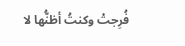فُرِجتْ وكنتُ أظنُّها لا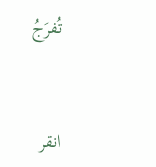تُفرَجُ


انقر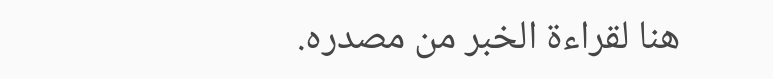هنا لقراءة الخبر من مصدره.